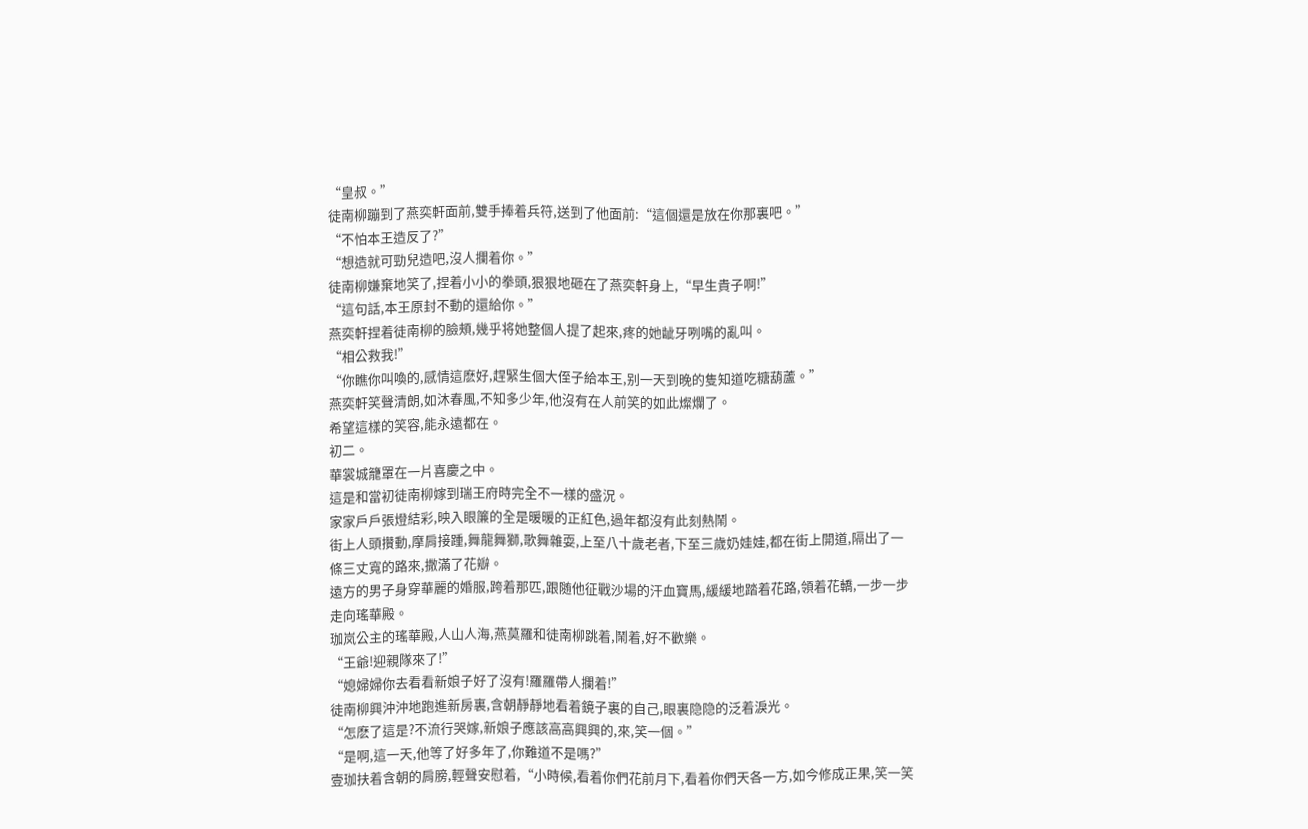“皇叔。”
徒南柳蹦到了燕奕軒面前,雙手捧着兵符,送到了他面前:“這個還是放在你那裏吧。”
“不怕本王造反了?”
“想造就可勁兒造吧,沒人攔着你。”
徒南柳嫌棄地笑了,捏着小小的拳頭,狠狠地砸在了燕奕軒身上,“早生貴子啊!”
“這句話,本王原封不動的還給你。”
燕奕軒捏着徒南柳的臉頰,幾乎将她整個人提了起來,疼的她龇牙咧嘴的亂叫。
“相公救我!”
“你瞧你叫喚的,感情這麽好,趕緊生個大侄子給本王,别一天到晚的隻知道吃糖葫蘆。”
燕奕軒笑聲清朗,如沐春風,不知多少年,他沒有在人前笑的如此燦爛了。
希望這樣的笑容,能永遠都在。
初二。
華裳城籠罩在一片喜慶之中。
這是和當初徒南柳嫁到瑞王府時完全不一樣的盛況。
家家戶戶張燈結彩,映入眼簾的全是暖暖的正紅色,過年都沒有此刻熱鬧。
街上人頭攢動,摩肩接踵,舞龍舞獅,歌舞雜耍,上至八十歲老者,下至三歲奶娃娃,都在街上開道,隔出了一條三丈寬的路來,撒滿了花瓣。
遠方的男子身穿華麗的婚服,跨着那匹,跟随他征戰沙場的汗血寶馬,緩緩地踏着花路,領着花轎,一步一步走向瑤華殿。
珈岚公主的瑤華殿,人山人海,燕莫羅和徒南柳跳着,鬧着,好不歡樂。
“王爺!迎親隊來了!”
“媳婦婦你去看看新娘子好了沒有!羅羅帶人攔着!”
徒南柳興沖沖地跑進新房裏,含朝靜靜地看着鏡子裏的自己,眼裏隐隐的泛着淚光。
“怎麽了這是?不流行哭嫁,新娘子應該高高興興的,來,笑一個。”
“是啊,這一天,他等了好多年了,你難道不是嗎?”
壹珈扶着含朝的肩膀,輕聲安慰着,“小時候,看着你們花前月下,看着你們天各一方,如今修成正果,笑一笑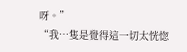呀。”
“我…隻是覺得這一切太恍惚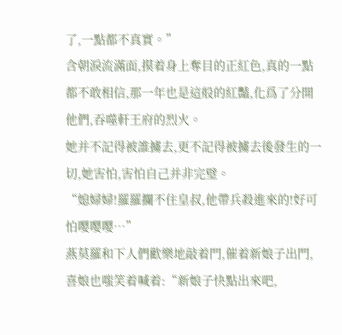了,一點都不真實。”
含朝淚流滿面,摸着身上奪目的正紅色,真的一點都不敢相信,那一年也是這般的紅豔,化爲了分開他們,吞噬軒王府的烈火。
她并不記得被誰擄去,更不記得被擄去後發生的一切,她害怕,害怕自己并非完璧。
“媳婦婦!羅羅攔不住皇叔,他帶兵殺進來的!好可怕嘤嘤嘤…”
燕莫羅和下人們歡樂地敲着門,催着新娘子出門,喜娘也嗤笑着喊着:“新娘子快點出來吧,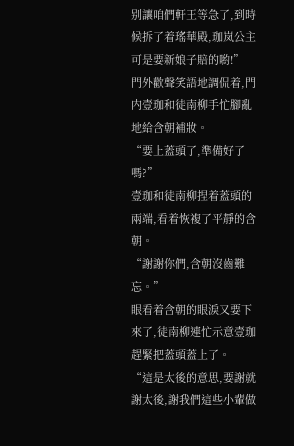别讓咱們軒王等急了,到時候拆了着瑤華殿,珈岚公主可是要新娘子賠的喲!”
門外歡聲笑語地調侃着,門内壹珈和徒南柳手忙腳亂地給含朝補妝。
“要上蓋頭了,準備好了嗎?”
壹珈和徒南柳捏着蓋頭的兩端,看着恢複了平靜的含朝。
“謝謝你們,含朝沒齒難忘。”
眼看着含朝的眼淚又要下來了,徒南柳連忙示意壹珈趕緊把蓋頭蓋上了。
“這是太後的意思,要謝就謝太後,謝我們這些小輩做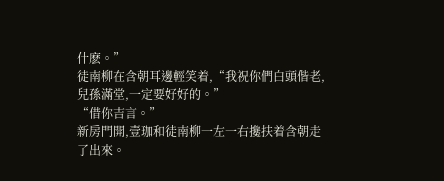什麽。”
徒南柳在含朝耳邊輕笑着,“我祝你們白頭偕老,兒孫滿堂,一定要好好的。”
“借你吉言。”
新房門開,壹珈和徒南柳一左一右攙扶着含朝走了出來。